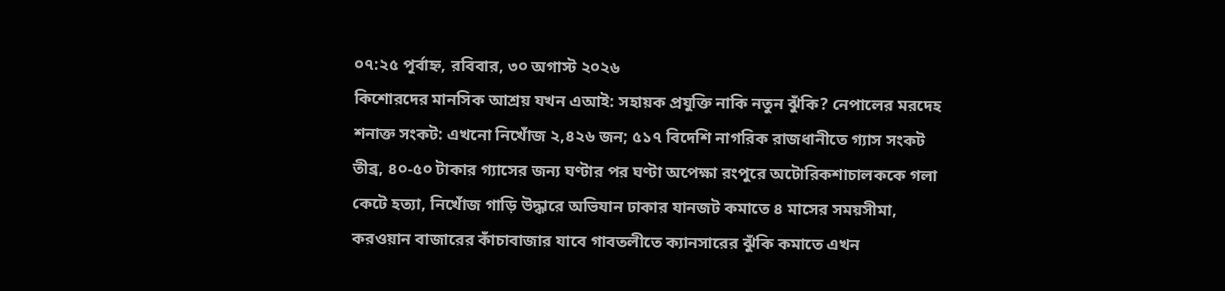০৭:২৫ পূর্বাহ্ন, রবিবার, ৩০ অগাস্ট ২০২৬
কিশোরদের মানসিক আশ্রয় যখন এআই: সহায়ক প্রযুক্তি নাকি নতুন ঝুঁকি? নেপালের মরদেহ শনাক্ত সংকট: এখনো নিখোঁজ ২,৪২৬ জন; ৫১৭ বিদেশি নাগরিক রাজধানীতে গ্যাস সংকট তীব্র, ৪০-৫০ টাকার গ্যাসের জন্য ঘণ্টার পর ঘণ্টা অপেক্ষা রংপুরে অটোরিকশাচালককে গলা কেটে হত্যা, নিখোঁজ গাড়ি উদ্ধারে অভিযান ঢাকার যানজট কমাতে ৪ মাসের সময়সীমা, করওয়ান বাজারের কাঁচাবাজার যাবে গাবতলীতে ক্যানসারের ঝুঁকি কমাতে এখন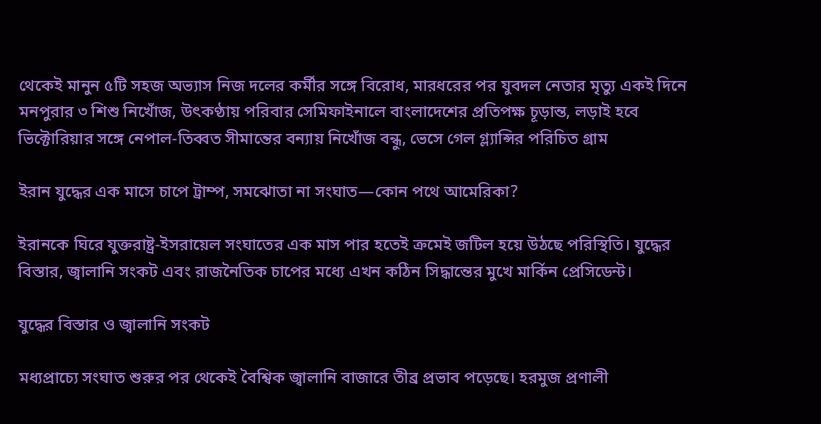থেকেই মানুন ৫টি সহজ অভ্যাস নিজ দলের কর্মীর সঙ্গে বিরোধ, মারধরের পর যুবদল নেতার মৃত্যু একই দিনে মনপুরার ৩ শিশু নিখোঁজ, উৎকণ্ঠায় পরিবার সেমিফাইনালে বাংলাদেশের প্রতিপক্ষ চূড়ান্ত, লড়াই হবে ভিক্টোরিয়ার সঙ্গে নেপাল-তিব্বত সীমান্তের বন্যায় নিখোঁজ বন্ধু, ভেসে গেল গ্ল্যান্সির পরিচিত গ্রাম

ইরান যুদ্ধের এক মাসে চাপে ট্রাম্প, সমঝোতা না সংঘাত—কোন পথে আমেরিকা?

ইরানকে ঘিরে যুক্তরাষ্ট্র-ইসরায়েল সংঘাতের এক মাস পার হতেই ক্রমেই জটিল হয়ে উঠছে পরিস্থিতি। যুদ্ধের বিস্তার, জ্বালানি সংকট এবং রাজনৈতিক চাপের মধ্যে এখন কঠিন সিদ্ধান্তের মুখে মার্কিন প্রেসিডেন্ট।

যুদ্ধের বিস্তার ও জ্বালানি সংকট

মধ্যপ্রাচ্যে সংঘাত শুরুর পর থেকেই বৈশ্বিক জ্বালানি বাজারে তীব্র প্রভাব পড়েছে। হরমুজ প্রণালী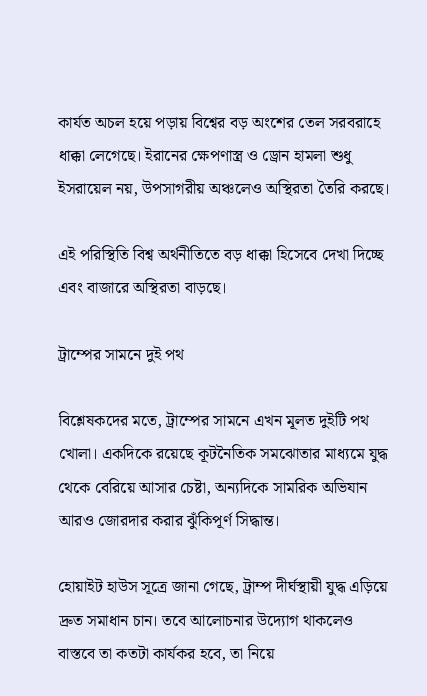কার্যত অচল হয়ে পড়ায় বিশ্বের বড় অংশের তেল সরবরাহে ধাক্কা লেগেছে। ইরানের ক্ষেপণাস্ত্র ও ড্রোন হামলা শুধু ইসরায়েল নয়, উপসাগরীয় অঞ্চলেও অস্থিরতা তৈরি করছে।

এই পরিস্থিতি বিশ্ব অর্থনীতিতে বড় ধাক্কা হিসেবে দেখা দিচ্ছে এবং বাজারে অস্থিরতা বাড়ছে।

ট্রাম্পের সামনে দুই পথ

বিশ্লেষকদের মতে, ট্রাম্পের সামনে এখন মূলত দুইটি পথ খোলা। একদিকে রয়েছে কূটনৈতিক সমঝোতার মাধ্যমে যুদ্ধ থেকে বেরিয়ে আসার চেষ্টা, অন্যদিকে সামরিক অভিযান আরও জোরদার করার ঝুঁকিপূর্ণ সিদ্ধান্ত।

হোয়াইট হাউস সূত্রে জানা গেছে, ট্রাম্প দীর্ঘস্থায়ী যুদ্ধ এড়িয়ে দ্রুত সমাধান চান। তবে আলোচনার উদ্যোগ থাকলেও বাস্তবে তা কতটা কার্যকর হবে, তা নিয়ে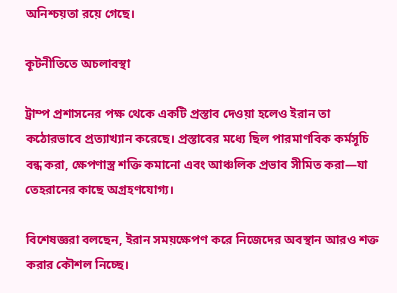অনিশ্চয়তা রয়ে গেছে।

কূটনীতিতে অচলাবস্থা

ট্রাম্প প্রশাসনের পক্ষ থেকে একটি প্রস্তাব দেওয়া হলেও ইরান তা কঠোরভাবে প্রত্যাখ্যান করেছে। প্রস্তাবের মধ্যে ছিল পারমাণবিক কর্মসূচি বন্ধ করা, ক্ষেপণাস্ত্র শক্তি কমানো এবং আঞ্চলিক প্রভাব সীমিত করা—যা তেহরানের কাছে অগ্রহণযোগ্য।

বিশেষজ্ঞরা বলছেন, ইরান সময়ক্ষেপণ করে নিজেদের অবস্থান আরও শক্ত করার কৌশল নিচ্ছে।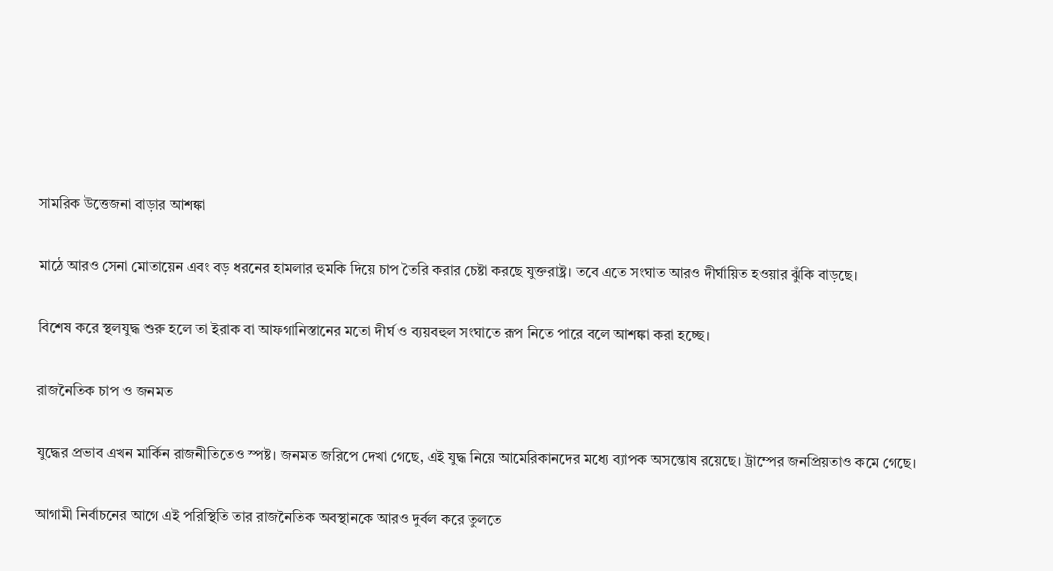সামরিক উত্তেজনা বাড়ার আশঙ্কা

মাঠে আরও সেনা মোতায়েন এবং বড় ধরনের হামলার হুমকি দিয়ে চাপ তৈরি করার চেষ্টা করছে যুক্তরাষ্ট্র। তবে এতে সংঘাত আরও দীর্ঘায়িত হওয়ার ঝুঁকি বাড়ছে।

বিশেষ করে স্থলযুদ্ধ শুরু হলে তা ইরাক বা আফগানিস্তানের মতো দীর্ঘ ও ব্যয়বহুল সংঘাতে রূপ নিতে পারে বলে আশঙ্কা করা হচ্ছে।

রাজনৈতিক চাপ ও জনমত

যুদ্ধের প্রভাব এখন মার্কিন রাজনীতিতেও স্পষ্ট। জনমত জরিপে দেখা গেছে, এই যুদ্ধ নিয়ে আমেরিকানদের মধ্যে ব্যাপক অসন্তোষ রয়েছে। ট্রাম্পের জনপ্রিয়তাও কমে গেছে।

আগামী নির্বাচনের আগে এই পরিস্থিতি তার রাজনৈতিক অবস্থানকে আরও দুর্বল করে তুলতে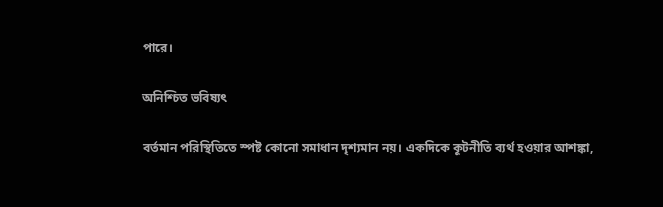পারে।

অনিশ্চিত ভবিষ্যৎ

বর্তমান পরিস্থিতিতে স্পষ্ট কোনো সমাধান দৃশ্যমান নয়। একদিকে কূটনীতি ব্যর্থ হওয়ার আশঙ্কা,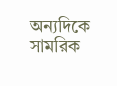অন্যদিকে সামরিক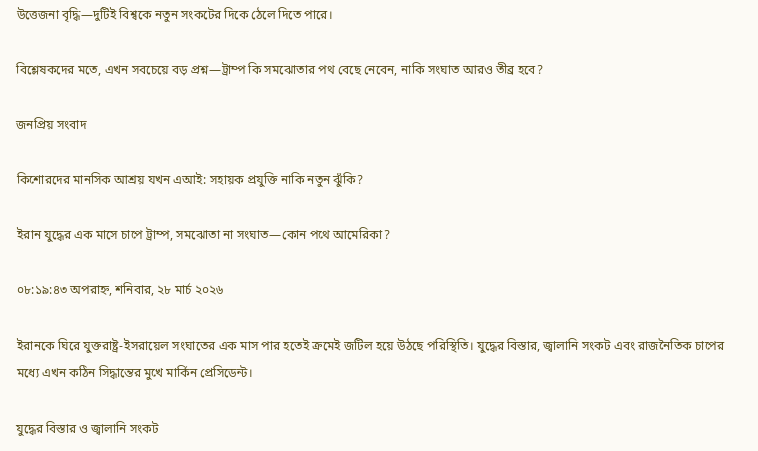উত্তেজনা বৃদ্ধি—দুটিই বিশ্বকে নতুন সংকটের দিকে ঠেলে দিতে পারে।

বিশ্লেষকদের মতে, এখন সবচেয়ে বড় প্রশ্ন—ট্রাম্প কি সমঝোতার পথ বেছে নেবেন, নাকি সংঘাত আরও তীব্র হবে?

জনপ্রিয় সংবাদ

কিশোরদের মানসিক আশ্রয় যখন এআই: সহায়ক প্রযুক্তি নাকি নতুন ঝুঁকি?

ইরান যুদ্ধের এক মাসে চাপে ট্রাম্প, সমঝোতা না সংঘাত—কোন পথে আমেরিকা?

০৮:১৯:৪৩ অপরাহ্ন, শনিবার, ২৮ মার্চ ২০২৬

ইরানকে ঘিরে যুক্তরাষ্ট্র-ইসরায়েল সংঘাতের এক মাস পার হতেই ক্রমেই জটিল হয়ে উঠছে পরিস্থিতি। যুদ্ধের বিস্তার, জ্বালানি সংকট এবং রাজনৈতিক চাপের মধ্যে এখন কঠিন সিদ্ধান্তের মুখে মার্কিন প্রেসিডেন্ট।

যুদ্ধের বিস্তার ও জ্বালানি সংকট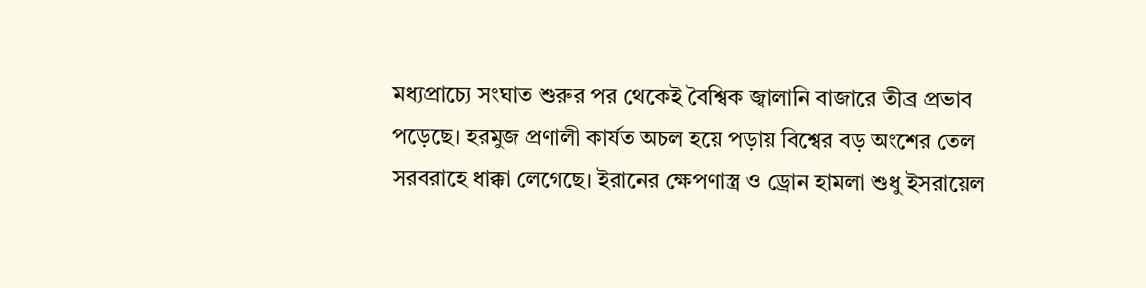মধ্যপ্রাচ্যে সংঘাত শুরুর পর থেকেই বৈশ্বিক জ্বালানি বাজারে তীব্র প্রভাব পড়েছে। হরমুজ প্রণালী কার্যত অচল হয়ে পড়ায় বিশ্বের বড় অংশের তেল সরবরাহে ধাক্কা লেগেছে। ইরানের ক্ষেপণাস্ত্র ও ড্রোন হামলা শুধু ইসরায়েল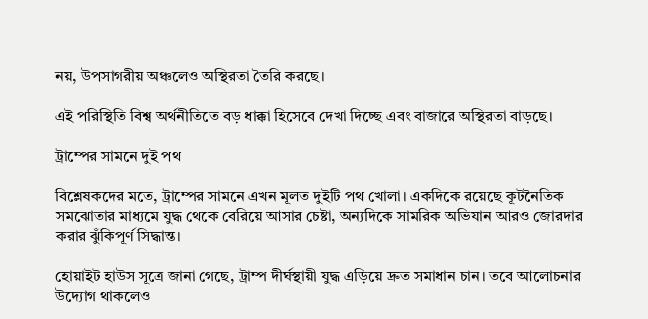নয়, উপসাগরীয় অঞ্চলেও অস্থিরতা তৈরি করছে।

এই পরিস্থিতি বিশ্ব অর্থনীতিতে বড় ধাক্কা হিসেবে দেখা দিচ্ছে এবং বাজারে অস্থিরতা বাড়ছে।

ট্রাম্পের সামনে দুই পথ

বিশ্লেষকদের মতে, ট্রাম্পের সামনে এখন মূলত দুইটি পথ খোলা। একদিকে রয়েছে কূটনৈতিক সমঝোতার মাধ্যমে যুদ্ধ থেকে বেরিয়ে আসার চেষ্টা, অন্যদিকে সামরিক অভিযান আরও জোরদার করার ঝুঁকিপূর্ণ সিদ্ধান্ত।

হোয়াইট হাউস সূত্রে জানা গেছে, ট্রাম্প দীর্ঘস্থায়ী যুদ্ধ এড়িয়ে দ্রুত সমাধান চান। তবে আলোচনার উদ্যোগ থাকলেও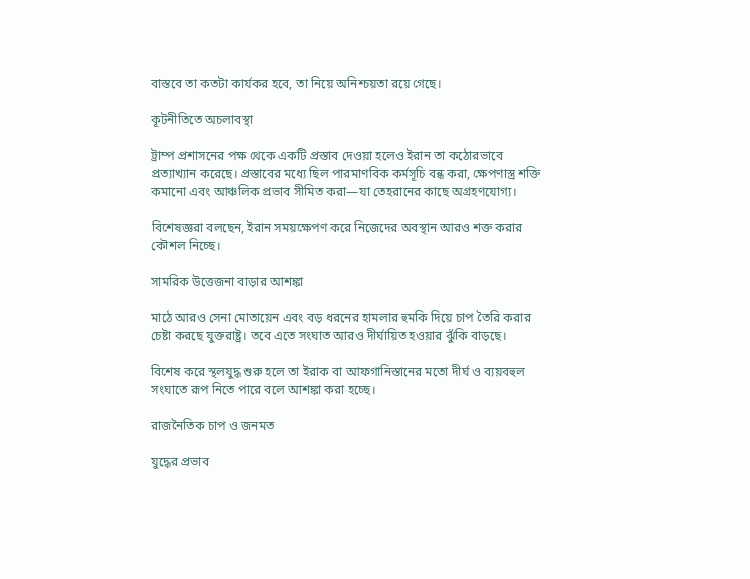বাস্তবে তা কতটা কার্যকর হবে, তা নিয়ে অনিশ্চয়তা রয়ে গেছে।

কূটনীতিতে অচলাবস্থা

ট্রাম্প প্রশাসনের পক্ষ থেকে একটি প্রস্তাব দেওয়া হলেও ইরান তা কঠোরভাবে প্রত্যাখ্যান করেছে। প্রস্তাবের মধ্যে ছিল পারমাণবিক কর্মসূচি বন্ধ করা, ক্ষেপণাস্ত্র শক্তি কমানো এবং আঞ্চলিক প্রভাব সীমিত করা—যা তেহরানের কাছে অগ্রহণযোগ্য।

বিশেষজ্ঞরা বলছেন, ইরান সময়ক্ষেপণ করে নিজেদের অবস্থান আরও শক্ত করার কৌশল নিচ্ছে।

সামরিক উত্তেজনা বাড়ার আশঙ্কা

মাঠে আরও সেনা মোতায়েন এবং বড় ধরনের হামলার হুমকি দিয়ে চাপ তৈরি করার চেষ্টা করছে যুক্তরাষ্ট্র। তবে এতে সংঘাত আরও দীর্ঘায়িত হওয়ার ঝুঁকি বাড়ছে।

বিশেষ করে স্থলযুদ্ধ শুরু হলে তা ইরাক বা আফগানিস্তানের মতো দীর্ঘ ও ব্যয়বহুল সংঘাতে রূপ নিতে পারে বলে আশঙ্কা করা হচ্ছে।

রাজনৈতিক চাপ ও জনমত

যুদ্ধের প্রভাব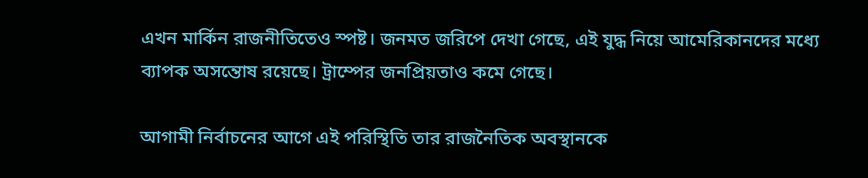এখন মার্কিন রাজনীতিতেও স্পষ্ট। জনমত জরিপে দেখা গেছে, এই যুদ্ধ নিয়ে আমেরিকানদের মধ্যে ব্যাপক অসন্তোষ রয়েছে। ট্রাম্পের জনপ্রিয়তাও কমে গেছে।

আগামী নির্বাচনের আগে এই পরিস্থিতি তার রাজনৈতিক অবস্থানকে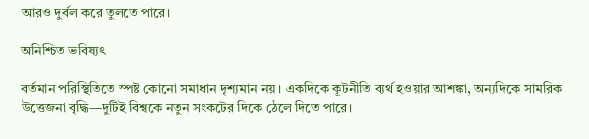আরও দুর্বল করে তুলতে পারে।

অনিশ্চিত ভবিষ্যৎ

বর্তমান পরিস্থিতিতে স্পষ্ট কোনো সমাধান দৃশ্যমান নয়। একদিকে কূটনীতি ব্যর্থ হওয়ার আশঙ্কা, অন্যদিকে সামরিক উত্তেজনা বৃদ্ধি—দুটিই বিশ্বকে নতুন সংকটের দিকে ঠেলে দিতে পারে।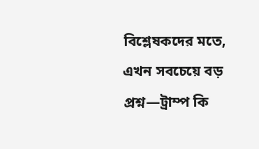বিশ্লেষকদের মতে, এখন সবচেয়ে বড় প্রশ্ন—ট্রাম্প কি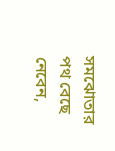সমঝোতার পথ বেছে নেবেন,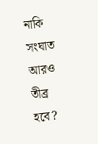নাকি সংঘাত আরও তীব্র হবে?